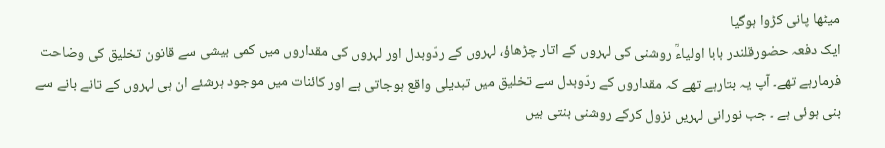میٹھا پانی کڑوا ہوگیا
ایک دفعہ حضورقلندر بابا اولیاءؒ روشنی کی لہروں کے اتار چڑھاؤ، لہروں کے ردّوبدل اور لہروں کی مقداروں میں کمی بیشی سے قانون تخلیق کی وضاحت فرمارہے تھے۔ آپ یہ بتارہے تھے کہ مقداروں کے ردّوبدل سے تخلیق میں تبدیلی واقع ہوجاتی ہے اور کائنات میں موجود ہرشئے ان ہی لہروں کے تانے بانے سے بنی ہوئی ہے ۔ جب نورانی لہریں نزول کرکے روشنی بنتی ہیں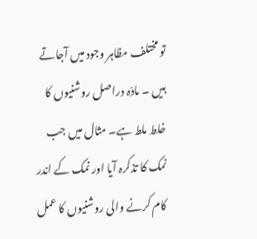تو مختلف مظاہر وجود میں آجاتے ہیں ۔ مادّہ دراصل روشنیوں کا خلط ملط ہے۔ مثال میں جب نمک کا تذکرہ آیا اور نمک کے اندر کام کرنے والی روشنیوں کا عمل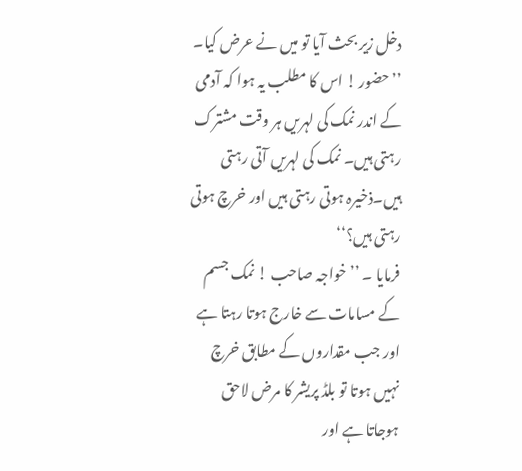دخل زیر بحث آیا تو میں نے عرض کیا۔ ’’ حضور ! اس کا مطلب یہ ہوا کہ آدمی کے اندر نمک کی لہریں ہر وقت مشترک رہتی ہیں۔ نمک کی لہریں آتی رہتی ہیں۔ذخیرہ ہوتی رہتی ہیں اور خرچ ہوتی رہتی ہیں؟‘‘
فرمایا ۔ ’’ خواجہ صاحب ! نمک جسم کے مسامات سے خارج ہوتا رہتا ہے اور جب مقداروں کے مطابق خرچ نہیں ہوتا تو بلڈ پریشر کا مرض لاحق ہوجاتا ہے اور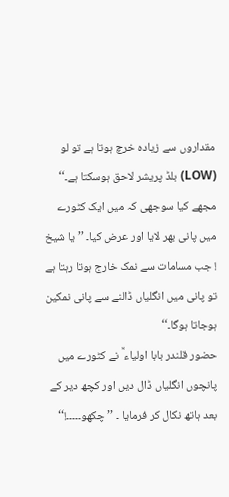مقداروں سے زیادہ خرچ ہوتا ہے تو لو (LOW) بلڈ پریشر لاحق ہوسکتا ہے۔‘‘
مجھے کیا سوجھی کہ میں ایک کٹورے میں پانی بھر لایا اور عرض کیا۔ ’’ یا شیخ ! جب مسامات سے نمک خارج ہوتا رہتا ہے تو پانی میں انگلیاں ڈالنے سے پانی نمکین ہوجاتا ہوگا۔‘‘
حضور قلندر بابا اولیاء ؒ نے کٹورے میں پانچوں انگلیاں ڈال دیں اور کچھ دیر کے بعد ہاتھ نکال کر فرمایا ۔ ’’چکھو۔۔۔۔۔!‘‘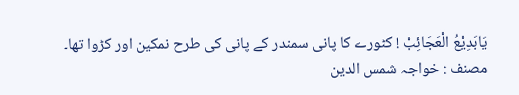یَابَدِیْعُ الْعَجَائِبْ ! کٹورے کا پانی سمندر کے پانی کی طرح نمکین اور کڑوا تھا۔
مصنف : خواجہ شمس الدین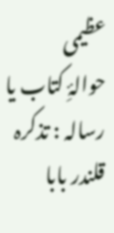عظیمی
حوالۂِ کتاب یا رسالہ : تذکرہ قلندر بابا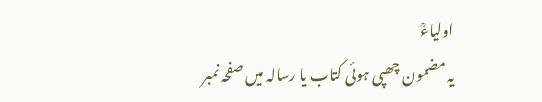اولیاءؒ
یہ مضمون چھپی ہوئی کتاب یا رسالہ میں صفحہ نمبر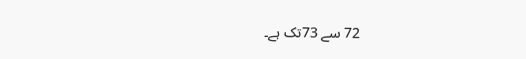72 سے 73تک ہے۔